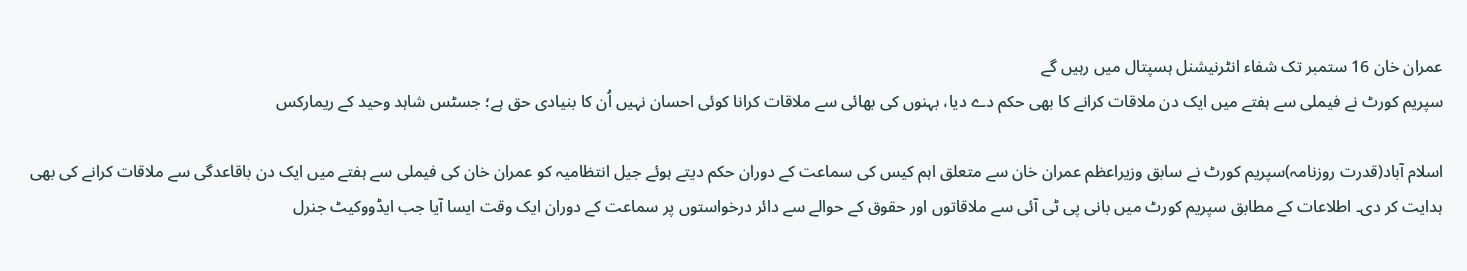عمران خان 16 ستمبر تک شفاء انٹرنیشنل ہسپتال میں رہیں گے
سپریم کورٹ نے فیملی سے ہفتے میں ایک دن ملاقات کرانے کا بھی حکم دے دیا، بہنوں کی بھائی سے ملاقات کرانا کوئی احسان نہیں اُن کا بنیادی حق ہے؛ جسٹس شاہد وحید کے ریمارکس

اسلام آباد(قدرت روزنامہ)سپریم کورٹ نے سابق وزیراعظم عمران خان سے متعلق اہم کیس کی سماعت کے دوران حکم دیتے ہوئے جیل انتظامیہ کو عمران خان کی فیملی سے ہفتے میں ایک دن باقاعدگی سے ملاقات کرانے کی بھی ہدایت کر دی۔ اطلاعات کے مطابق سپریم کورٹ میں بانی پی ٹی آئی سے ملاقاتوں اور حقوق کے حوالے سے دائر درخواستوں پر سماعت کے دوران ایک وقت ایسا آیا جب ایڈووکیٹ جنرل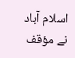اسلام آباد نے مؤقف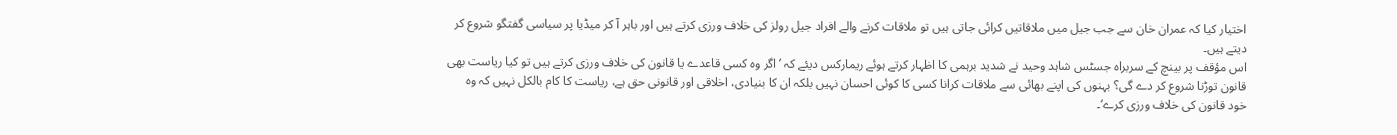اختیار کیا کہ عمران خان سے جب جیل میں ملاقاتیں کرائی جاتی ہیں تو ملاقات کرنے والے افراد جیل رولز کی خلاف ورزی کرتے ہیں اور باہر آ کر میڈیا پر سیاسی گفتگو شروع کر دیتے ہیں۔
اس مؤقف پر بینچ کے سربراہ جسٹس شاہد وحید نے شدید برہمی کا اظہار کرتے ہوئے ریمارکس دیئے کہ ’اگر وہ کسی قاعدے یا قانون کی خلاف ورزی کرتے ہیں تو کیا ریاست بھی قانون توڑنا شروع کر دے گی؟ بہنوں کی اپنے بھائی سے ملاقات کرانا کسی کا کوئی احسان نہیں بلکہ ان کا بنیادی، اخلاقی اور قانونی حق ہے، ریاست کا کام بالکل نہیں کہ وہ خود قانون کی خلاف ورزی کرے‘۔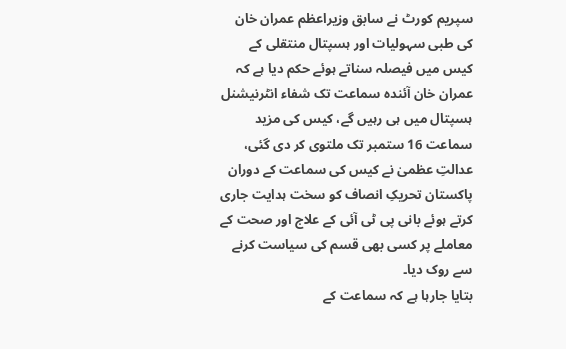سپریم کورٹ نے سابق وزیراعظم عمران خان کی طبی سہولیات اور ہسپتال منتقلی کے کیس میں فیصلہ سناتے ہوئے حکم دیا ہے کہ عمران خان آئندہ سماعت تک شفاء انٹرنیشنل ہسپتال میں ہی رہیں گے، کیس کی مزید سماعت 16 ستمبر تک ملتوی کر دی گئی، عدالتِ عظمیٰ نے کیس کی سماعت کے دوران پاکستان تحریکِ انصاف کو سخت ہدایت جاری کرتے ہوئے بانی پی ٹی آئی کے علاج اور صحت کے معاملے پر کسی بھی قسم کی سیاست کرنے سے روک دیا۔
بتایا جارہا ہے کہ سماعت کے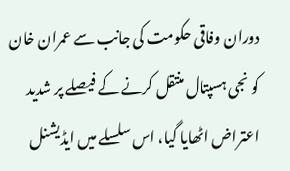دوران وفاقی حکومت کی جانب سے عمران خان کو نجی ہسپتال منتقل کرنے کے فیصلے پر شدید اعتراض اٹھایا گیا، اس سلسلے میں ایڈیشنل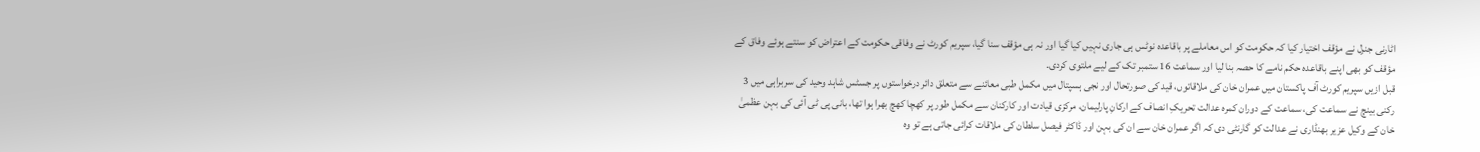اٹارنی جنرل نے مؤقف اختیار کیا کہ حکومت کو اس معاملے پر باقاعدہ نوٹس ہی جاری نہیں کیا گیا اور نہ ہی مؤقف سنا گیا، سپریم کورٹ نے وفاقی حکومت کے اعتراض کو سنتے ہوئے وفاق کے مؤقف کو بھی اپنے باقاعدہ حکم نامے کا حصہ بنا لیا اور سماعت 16 ستمبر تک کے لیے ملتوی کردی۔
قبل ازیں سپریم کورٹ آف پاکستان میں عمران خان کی ملاقاتوں، قید کی صورتحال اور نجی ہسپتال میں مکمل طبی معائنے سے متعلق دائر درخواستوں پر جسٹس شاہد وحید کی سربراہی میں 3 رکنی بینچ نے سماعت کی، سماعت کے دوران کمرہ عدالت تحریکِ انصاف کے ارکانِ پارلیمان، مرکزی قیادت اور کارکنان سے مکمل طور پر کھچا کھچ بھرا ہوا تھا، بانی پی ٹی آئی کی بہن عظمیٰ خان کے وکیل عزیر بھنڈاری نے عدالت کو گارنٹی دی کہ اگر عمران خان سے ان کی بہن اور ڈاکٹر فیصل سلطان کی ملاقات کرائی جاتی ہے تو وہ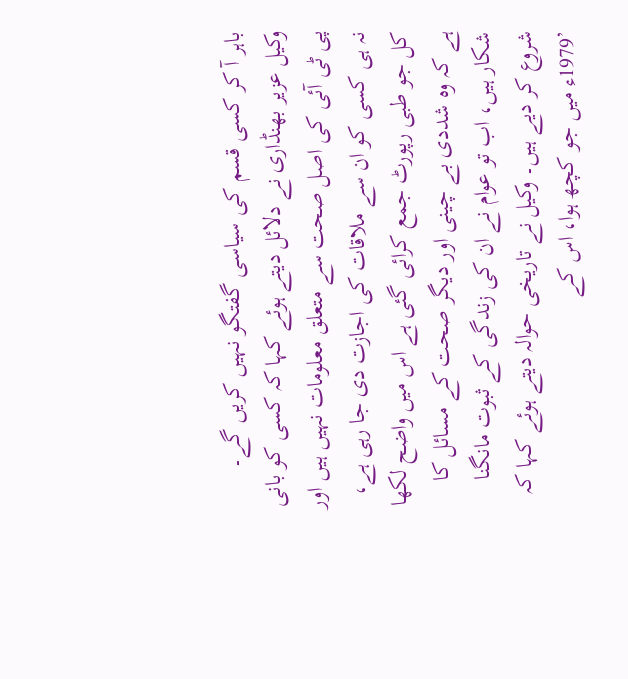باہر آ کر کسی قسم کی سیاسی گفتگو نہیں کریں گے۔
وکیل عزیر بھنڈاری نے دلائل دیتے ہوئے کہا کہ کسی کو بانی پی ٹی آئی کی اصل صحت سے متعلق معلومات نہیں ہیں اور نہ ہی کسی کو ان سے ملاقات کی اجازت دی جا رہی ہے، کل جو طبی رپورٹ جمع کرائی گئی ہے اس میں واضح لکھا ہے کہ وہ شددی بے چینی اور دیگر صحت کے مسائل کا شکار ہیں، اب تو عوام نے ان کی زندگی کے ثبوت مانگنا شروع کر دیے ہیں۔ وکیل نے تاریخی حوالہ دیتے ہوئے کہا کہ ’1979ء میں جو کچھ ہوا، اس کے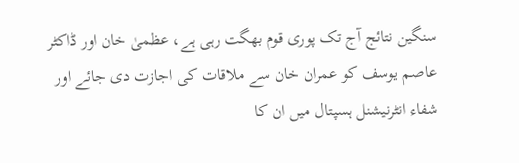سنگین نتائج آج تک پوری قوم بھگت رہی ہے، عظمیٰ خان اور ڈاکٹر عاصم یوسف کو عمران خان سے ملاقات کی اجازت دی جائے اور شفاء انٹرنیشنل ہسپتال میں ان کا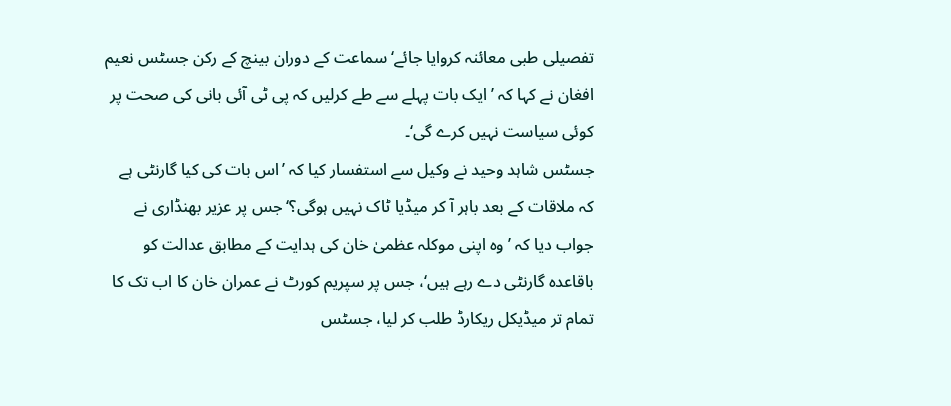تفصیلی طبی معائنہ کروایا جائے‘ سماعت کے دوران بینچ کے رکن جسٹس نعیم افغان نے کہا کہ ’ایک بات پہلے سے طے کرلیں کہ پی ٹی آئی بانی کی صحت پر کوئی سیاست نہیں کرے گی‘۔
جسٹس شاہد وحید نے وکیل سے استفسار کیا کہ ’اس بات کی کیا گارنٹی ہے کہ ملاقات کے بعد باہر آ کر میڈیا ٹاک نہیں ہوگی؟‘ جس پر عزیر بھنڈاری نے جواب دیا کہ ’وہ اپنی موکلہ عظمیٰ خان کی ہدایت کے مطابق عدالت کو باقاعدہ گارنٹی دے رہے ہیں‘، جس پر سپریم کورٹ نے عمران خان کا اب تک کا تمام تر میڈیکل ریکارڈ طلب کر لیا، جسٹس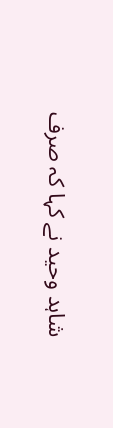شاہد وحید نے کہا کہ صرف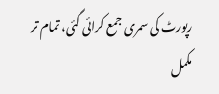رپورٹ کی سمری جمع کرائی گئی، تمام تر مکمل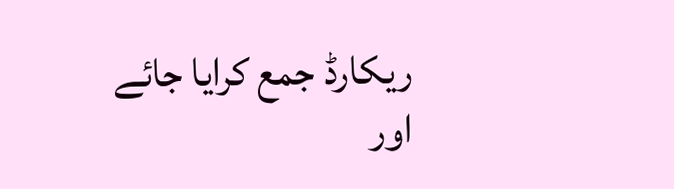ریکارڈ جمع کرایا جائے اور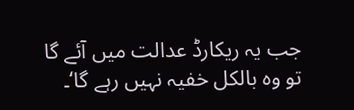جب یہ ریکارڈ عدالت میں آئے گا تو وہ بالکل خفیہ نہیں رہے گا‘۔